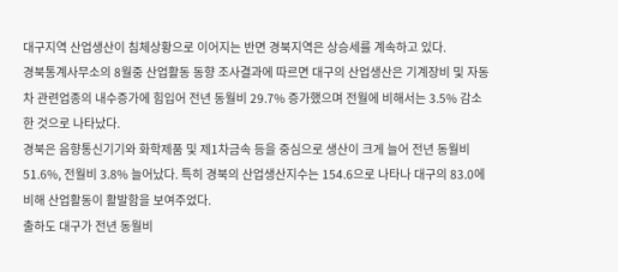대구지역 산업생산이 침체상황으로 이어지는 반면 경북지역은 상승세를 계속하고 있다.
경북통계사무소의 8월중 산업활동 동향 조사결과에 따르면 대구의 산업생산은 기계장비 및 자동차 관련업종의 내수증가에 힘입어 전년 동월비 29.7% 증가했으며 전월에 비해서는 3.5% 감소한 것으로 나타났다.
경북은 음향통신기기와 화학제품 및 제1차금속 등을 중심으로 생산이 크게 늘어 전년 동월비 51.6%, 전월비 3.8% 늘어났다. 특히 경북의 산업생산지수는 154.6으로 나타나 대구의 83.0에 비해 산업활동이 활발함을 보여주었다.
출하도 대구가 전년 동월비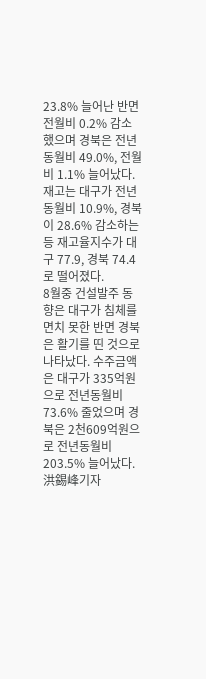23.8% 늘어난 반면 전월비 0.2% 감소했으며 경북은 전년 동월비 49.0%, 전월비 1.1% 늘어났다.
재고는 대구가 전년동월비 10.9%, 경북이 28.6% 감소하는 등 재고율지수가 대구 77.9, 경북 74.4로 떨어졌다.
8월중 건설발주 동향은 대구가 침체를 면치 못한 반면 경북은 활기를 띤 것으로 나타났다. 수주금액은 대구가 335억원으로 전년동월비 73.6% 줄었으며 경북은 2천609억원으로 전년동월비 203.5% 늘어났다.
洪錫峰기자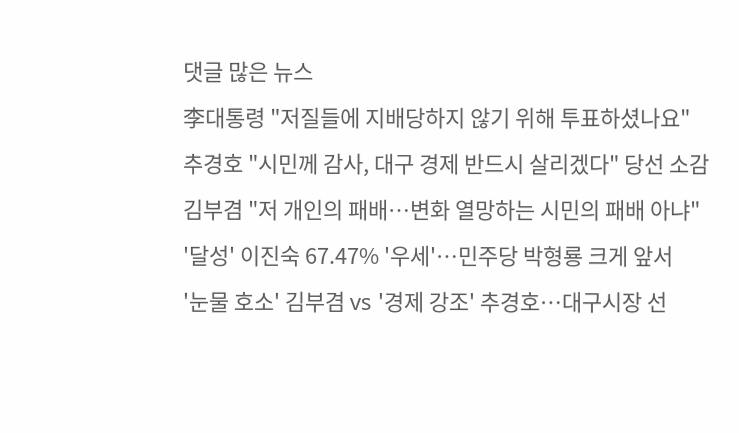댓글 많은 뉴스
李대통령 "저질들에 지배당하지 않기 위해 투표하셨나요"
추경호 "시민께 감사, 대구 경제 반드시 살리겠다" 당선 소감
김부겸 "저 개인의 패배…변화 열망하는 시민의 패배 아냐"
'달성' 이진숙 67.47% '우세'…민주당 박형룡 크게 앞서
'눈물 호소' 김부겸 vs '경제 강조' 추경호…대구시장 선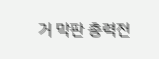거 막판 총력전